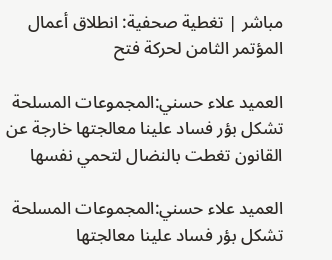مباشر | تغطية صحفية: انطلاق أعمال المؤتمر الثامن لحركة فتح

العميد علاء حسني:المجموعات المسلحة تشكل بؤر فساد علينا معالجتها خارجة عن القانون تغطت بالنضال لتحمي نفسها

العميد علاء حسني:المجموعات المسلحة تشكل بؤر فساد علينا معالجتها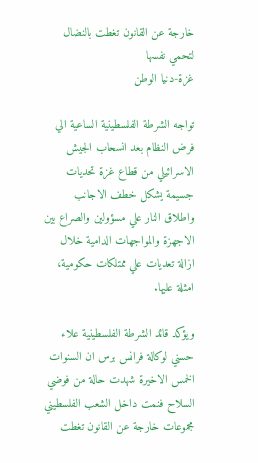خارجة عن القانون تغطت بالنضال لتحمي نفسها
غزة-دنيا الوطن

تواجه الشرطة الفلسطينية الساعية الي فرض النظام بعد انسحاب الجيش الاسرائيلي من قطاع غزة تحديات جسيمة يشكل خطف الاجانب واطلاق النار علي مسؤولين والصراع بين الاجهزة والمواجهات الدامية خلال ازالة تعديات علي ممتلكات حكومية، امثلة عليها.

ويؤكد قائد الشرطة الفلسطينية علاء حسني لوكالة فرانس برس ان السنوات الخمس الاخيرة شهدت حالة من فوضي السلاح فنمت داخل الشعب الفلسطيني مجموعات خارجة عن القانون تغطت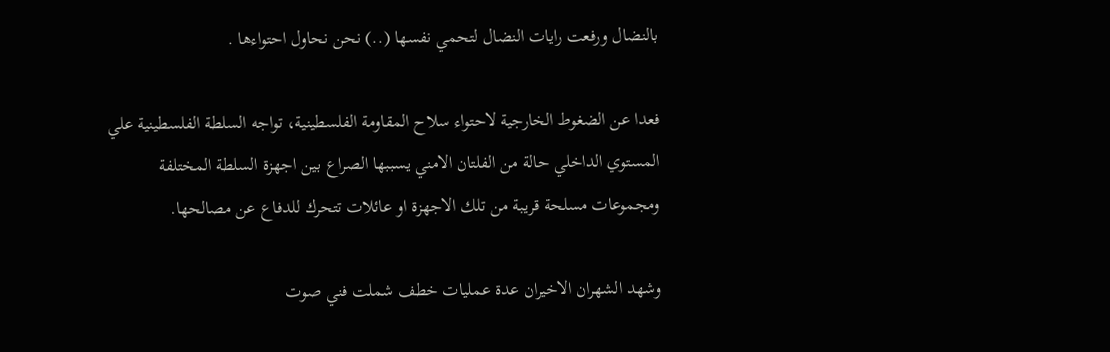بالنضال ورفعت رايات النضال لتحمي نفسها (..) نحن نحاول احتواءها .

فعدا عن الضغوط الخارجية لاحتواء سلاح المقاومة الفلسطينية، تواجه السلطة الفلسطينية علي المستوي الداخلي حالة من الفلتان الامني يسببها الصراع بين اجهزة السلطة المختلفة ومجموعات مسلحة قريبة من تلك الاجهزة او عائلات تتحرك للدفاع عن مصالحها.

وشهد الشهران الاخيران عدة عمليات خطف شملت فني صوت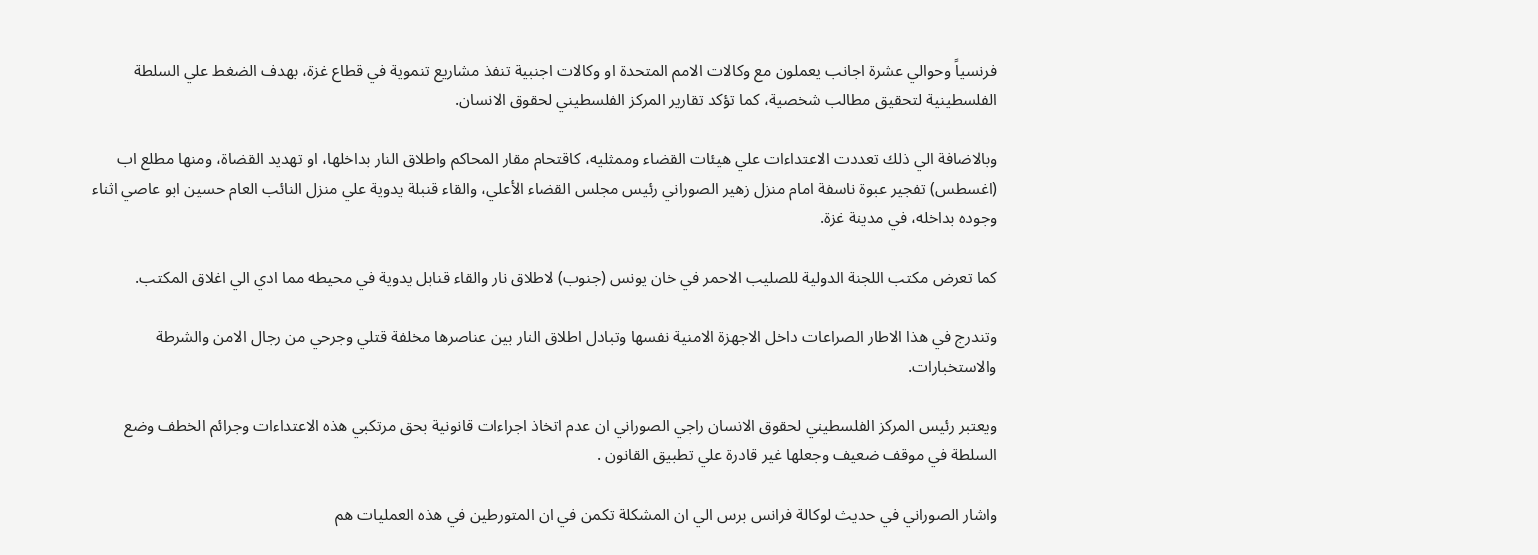فرنسياً وحوالي عشرة اجانب يعملون مع وكالات الامم المتحدة او وكالات اجنبية تنفذ مشاريع تنموية في قطاع غزة، بهدف الضغط علي السلطة الفلسطينية لتحقيق مطالب شخصية، كما تؤكد تقارير المركز الفلسطيني لحقوق الانسان.

وبالاضافة الي ذلك تعددت الاعتداءات علي هيئات القضاء وممثليه، كاقتحام مقار المحاكم واطلاق النار بداخلها، او تهديد القضاة، ومنها مطلع اب (اغسطس) تفجير عبوة ناسفة امام منزل زهير الصوراني رئيس مجلس القضاء الأعلي، والقاء قنبلة يدوية علي منزل النائب العام حسين ابو عاصي اثناء وجوده بداخله، في مدينة غزة.

كما تعرض مكتب اللجنة الدولية للصليب الاحمر في خان يونس (جنوب) لاطلاق نار والقاء قنابل يدوية في محيطه مما ادي الي اغلاق المكتب.

وتندرج في هذا الاطار الصراعات داخل الاجهزة الامنية نفسها وتبادل اطلاق النار بين عناصرها مخلفة قتلي وجرحي من رجال الامن والشرطة والاستخبارات.

ويعتبر رئيس المركز الفلسطيني لحقوق الانسان راجي الصوراني ان عدم اتخاذ اجراءات قانونية بحق مرتكبي هذه الاعتداءات وجرائم الخطف وضع السلطة في موقف ضعيف وجعلها غير قادرة علي تطبيق القانون .

واشار الصوراني في حديث لوكالة فرانس برس الي ان المشكلة تكمن في ان المتورطين في هذه العمليات هم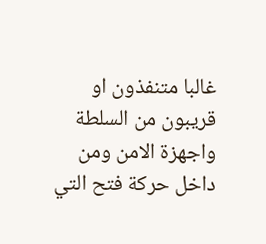غالبا متنفذون او قريبون من السلطة واجهزة الامن ومن داخل حركة فتح التي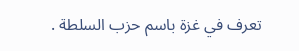تعرف في غزة باسم حزب السلطة .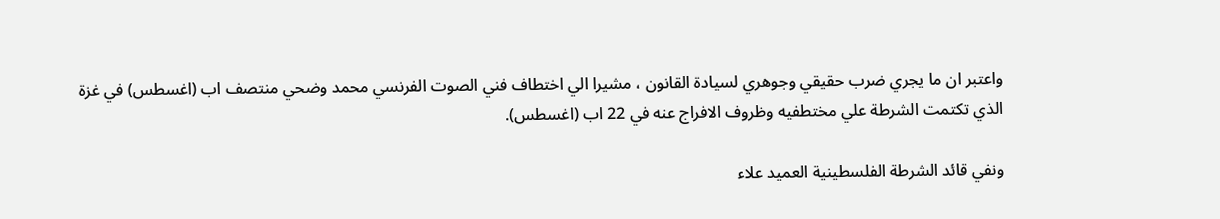واعتبر ان ما يجري ضرب حقيقي وجوهري لسيادة القانون ، مشيرا الي اختطاف فني الصوت الفرنسي محمد وضحي منتصف اب (اغسطس) في غزة الذي تكتمت الشرطة علي مختطفيه وظروف الافراج عنه في 22 اب (اغسطس).

ونفي قائد الشرطة الفلسطينية العميد علاء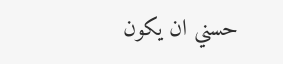حسني ان يكون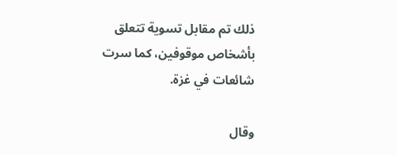ذلك تم مقابل تسوية تتعلق بأشخاص موقوفين، كما سرت شائعات في غزة.

وقال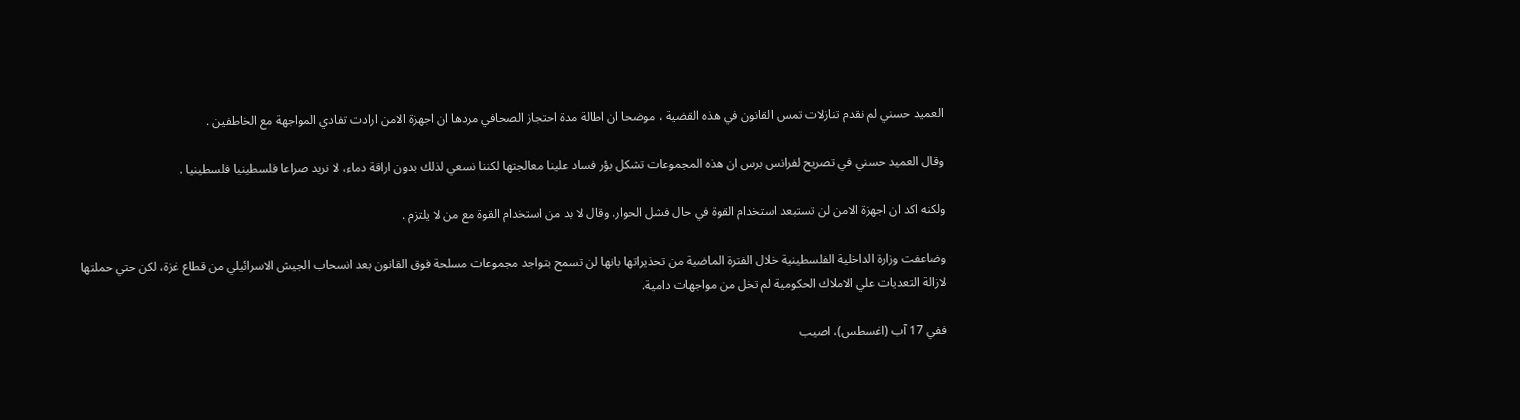العميد حسني لم نقدم تنازلات تمس القانون في هذه القضية ، موضحا ان اطالة مدة احتجاز الصحافي مردها ان اجهزة الامن ارادت تفادي المواجهة مع الخاطفين .

وقال العميد حسني في تصريح لفرانس برس ان هذه المجموعات تشكل بؤر فساد علينا معالجتها لكننا نسعي لذلك بدون اراقة دماء، لا نريد صراعا فلسطينيا فلسطينيا .

ولكنه اكد ان اجهزة الامن لن تستبعد استخدام القوة في حال فشل الحوار. وقال لا بد من استخدام القوة مع من لا يلتزم .

وضاعفت وزارة الداخلية الفلسطينية خلال الفترة الماضية من تحذيراتها بانها لن تسمح بتواجد مجموعات مسلحة فوق القانون بعد انسحاب الجيش الاسرائيلي من قطاع غزة، لكن حتي حملتها لازالة التعديات علي الاملاك الحكومية لم تخل من مواجهات دامية.

ففي 17 آب (اغسطس)، اصيب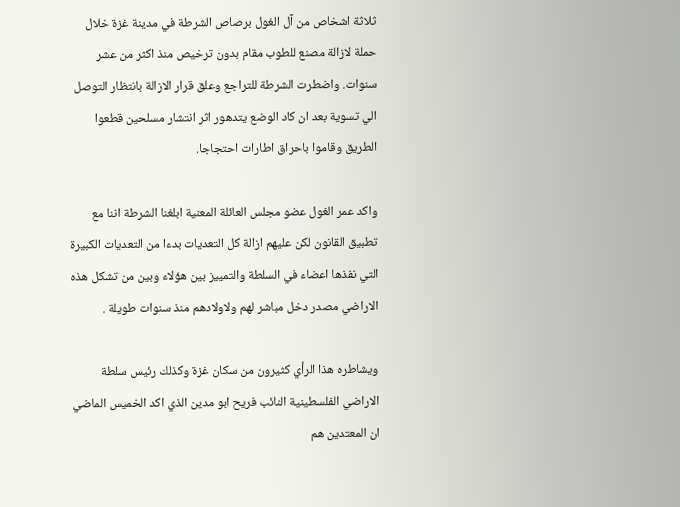ثلاثة اشخاص من آل الغول برصاص الشرطة في مدينة غزة خلال حملة لازالة مصنع للطوب مقام بدون ترخيص منذ اكثر من عشر سنوات. واضطرت الشرطة للتراجع وعلق قرار الازالة بانتظار التوصل الي تسوية بعد ان كاد الوضع يتدهور اثر انتشار مسلحين قطعوا الطريق وقاموا باحراق اطارات احتجاجا.

واكد عمر الغول عضو مجلس العائلة المعنية ابلغنا الشرطة اننا مع تطبيق القانون لكن عليهم ازالة كل التعديات بدءا من التعديات الكبيرة التي نفذها اعضاء في السلطة والتمييز بين هؤلاء وبين من تشكل هذه الاراضي مصدر دخل مباشر لهم ولاولادهم منذ سنوات طويلة .

ويشاطره هذا الرأي كثيرون من سكان غزة وكذلك رئيس سلطة الاراضي الفلسطينية النائب فريح ابو مدين الذي اكد الخميس الماضي ان المعتدين هم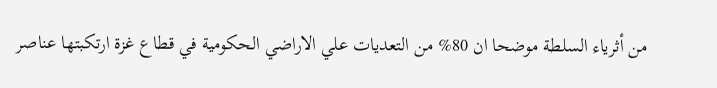من أثرياء السلطة موضحا ان 80% من التعديات علي الاراضي الحكومية في قطاع غزة ارتكبتها عناصر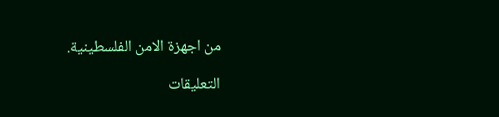من اجهزة الامن الفلسطينية.

التعليقات